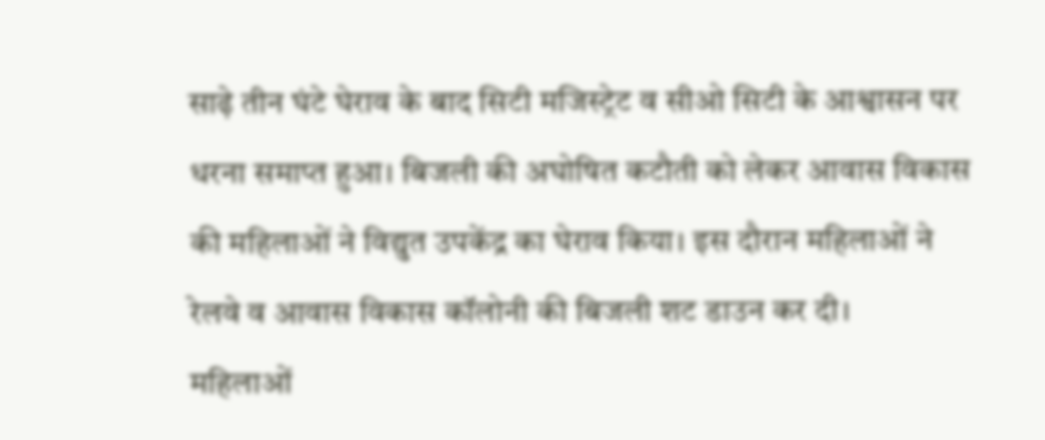साढ़े तीन घंटे घेराव के बाद सिटी मजिस्ट्रेट व सीओ सिटी के आश्वासन पर धरना समाप्त हुआ। बिजली की अघोषित कटौती को लेकर आवास विकास की महिलाओं ने विद्युत उपकेंद्र का घेराव किया। इस दौरान महिलाओं ने रेलवे व आवास विकास कॉलोनी की बिजली शट डाउन कर दी।
महिलाओं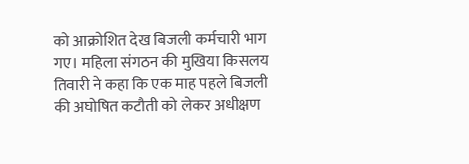को आक्रोशित देख बिजली कर्मचारी भाग गए। महिला संगठन की मुखिया किसलय तिवारी ने कहा कि एक माह पहले बिजली की अघोषित कटौती को लेकर अधीक्षण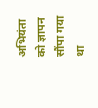अभियंता को ज्ञापन सौंपा गया था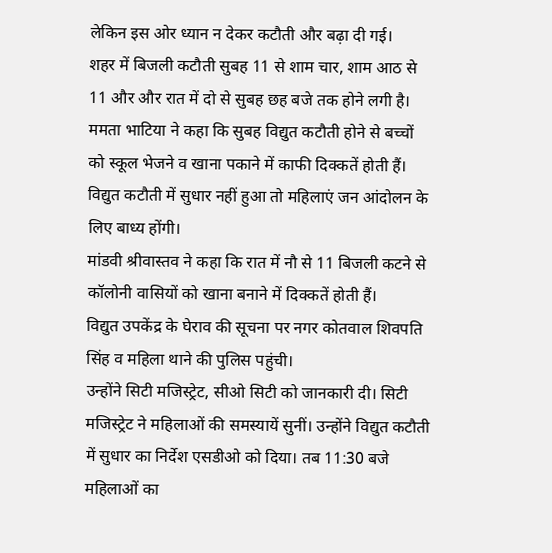लेकिन इस ओर ध्यान न देकर कटौती और बढ़ा दी गई।
शहर में बिजली कटौती सुबह 11 से शाम चार, शाम आठ से 11 और और रात में दो से सुबह छह बजे तक होने लगी है। ममता भाटिया ने कहा कि सुबह विद्युत कटौती होने से बच्चों को स्कूल भेजने व खाना पकाने में काफी दिक्कतें होती हैं। विद्युत कटौती में सुधार नहीं हुआ तो महिलाएं जन आंदोलन के लिए बाध्य होंगी।
मांडवी श्रीवास्तव ने कहा कि रात में नौ से 11 बिजली कटने से कॉलोनी वासियों को खाना बनाने में दिक्कतें होती हैं।
विद्युत उपकेंद्र के घेराव की सूचना पर नगर कोतवाल शिवपति सिंह व महिला थाने की पुलिस पहुंची।
उन्होंने सिटी मजिस्ट्रेट, सीओ सिटी को जानकारी दी। सिटी मजिस्ट्रेट ने महिलाओं की समस्यायें सुनीं। उन्होंने विद्युत कटौती में सुधार का निर्देश एसडीओ को दिया। तब 11:30 बजे महिलाओं का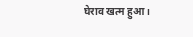घेराव खत्म हुआ।